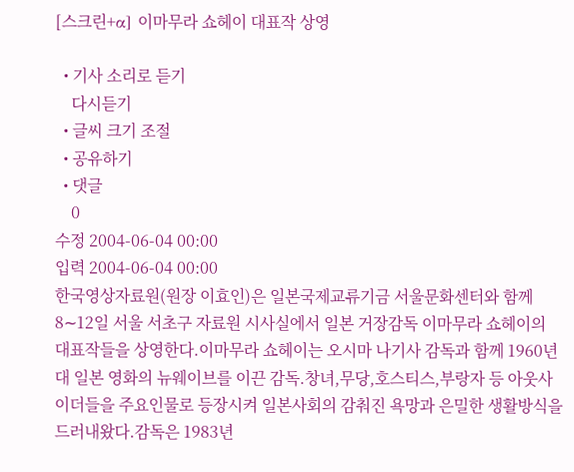[스크린+α] 이마무라 쇼헤이 대표작 상영

  • 기사 소리로 듣기
    다시듣기
  • 글씨 크기 조절
  • 공유하기
  • 댓글
    0
수정 2004-06-04 00:00
입력 2004-06-04 00:00
한국영상자료원(원장 이효인)은 일본국제교류기금 서울문화센터와 함께 8∼12일 서울 서초구 자료원 시사실에서 일본 거장감독 이마무라 쇼헤이의 대표작들을 상영한다.이마무라 쇼헤이는 오시마 나기사 감독과 함께 1960년대 일본 영화의 뉴웨이브를 이끈 감독.창녀,무당,호스티스,부랑자 등 아웃사이더들을 주요인물로 등장시켜 일본사회의 감춰진 욕망과 은밀한 생활방식을 드러내왔다.감독은 1983년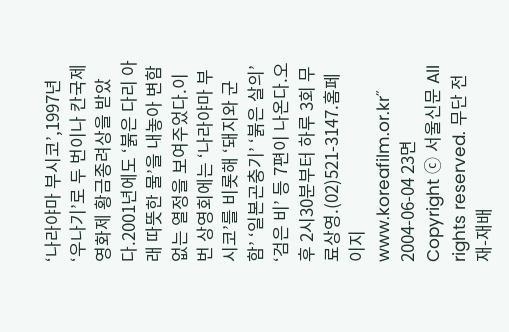‘나라야마 부시코’,1997년 ‘우나기’로 두 번이나 칸국제영화제 황금종려상을 받았다.2001년에도 ‘붉은 다리 아래 따뜻한 물’을 내놓아 변함없는 열정을 보여주었다.이번 상영회에는 ‘나라야마 부시코’를 비롯해 ‘돼지와 군함’ ‘일본곤충기’ ‘붉은 살의’ ‘검은 비’ 등 7편이 나온다.오후 2시30분부터 하루 3회 무료상영.(02)521-3147.홈페이지 www.koreafilm.or.kr˝
2004-06-04 23면
Copyright ⓒ 서울신문 All rights reserved. 무단 전재-재배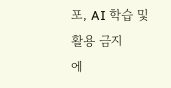포, AI 학습 및 활용 금지
에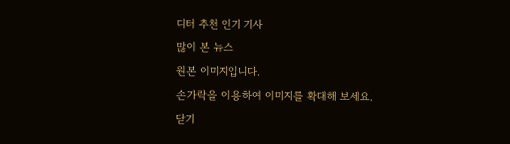디터 추천 인기 기사
많이 본 뉴스
원본 이미지입니다.
손가락을 이용하여 이미지를 확대해 보세요.
닫기